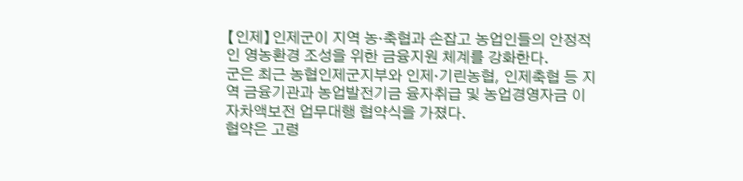【인제】인제군이 지역 농·축협과 손잡고 농업인들의 안정적인 영농환경 조성을 위한 금융지원 체계를 강화한다.
군은 최근 농협인제군지부와 인제·기린농협, 인제축협 등 지역 금융기관과 농업발전기금 융자취급 및 농업경영자금 이자차액보전 업무대행 협약식을 가졌다.
협약은 고령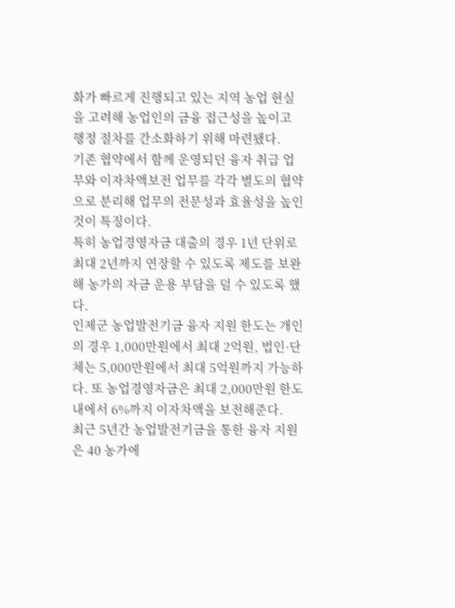화가 빠르게 진행되고 있는 지역 농업 현실을 고려해 농업인의 금융 접근성을 높이고 행정 절차를 간소화하기 위해 마련됐다.
기존 협약에서 함께 운영되던 융자 취급 업무와 이자차액보전 업무를 각각 별도의 협약으로 분리해 업무의 전문성과 효율성을 높인 것이 특징이다.
특히 농업경영자금 대출의 경우 1년 단위로 최대 2년까지 연장할 수 있도록 제도를 보완해 농가의 자금 운용 부담을 덜 수 있도록 했다.
인제군 농업발전기금 융자 지원 한도는 개인의 경우 1,000만원에서 최대 2억원, 법인·단체는 5,000만원에서 최대 5억원까지 가능하다. 또 농업경영자금은 최대 2,000만원 한도 내에서 6%까지 이자차액을 보전해준다.
최근 5년간 농업발전기금을 통한 융자 지원은 40 농가에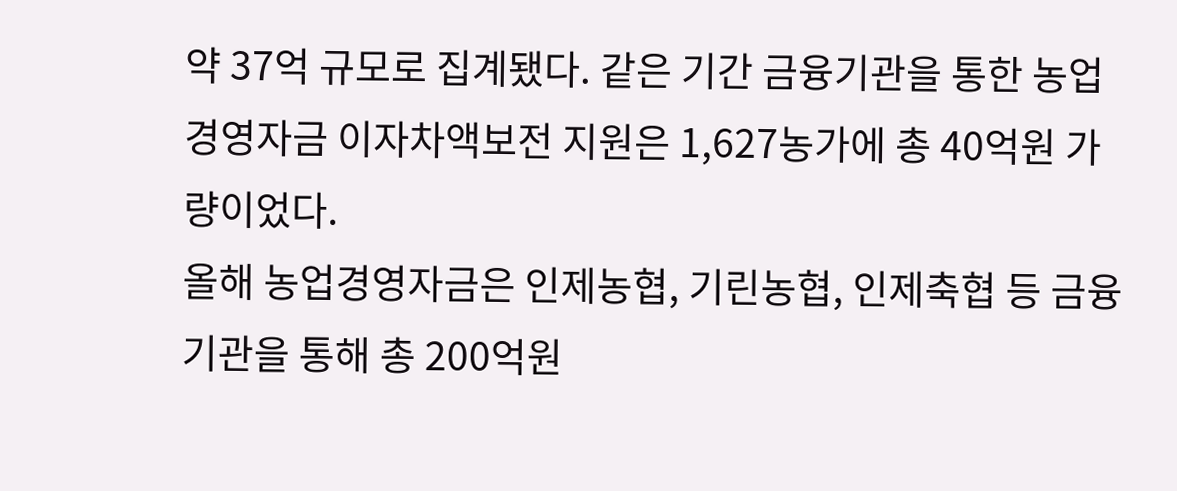약 37억 규모로 집계됐다. 같은 기간 금융기관을 통한 농업경영자금 이자차액보전 지원은 1,627농가에 총 40억원 가량이었다.
올해 농업경영자금은 인제농협, 기린농협, 인제축협 등 금융기관을 통해 총 200억원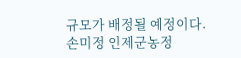규모가 배정될 예정이다.
손미정 인제군농정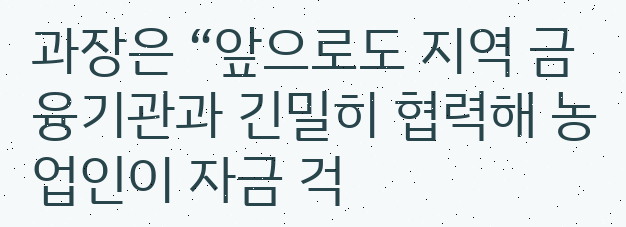과장은 “앞으로도 지역 금융기관과 긴밀히 협력해 농업인이 자금 걱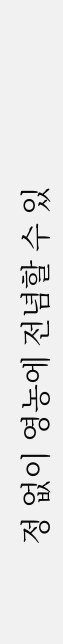정 없이 영농에 전념할 수 있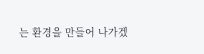는 환경을 만들어 나가겠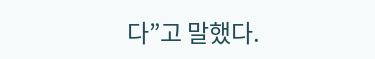다”고 말했다.